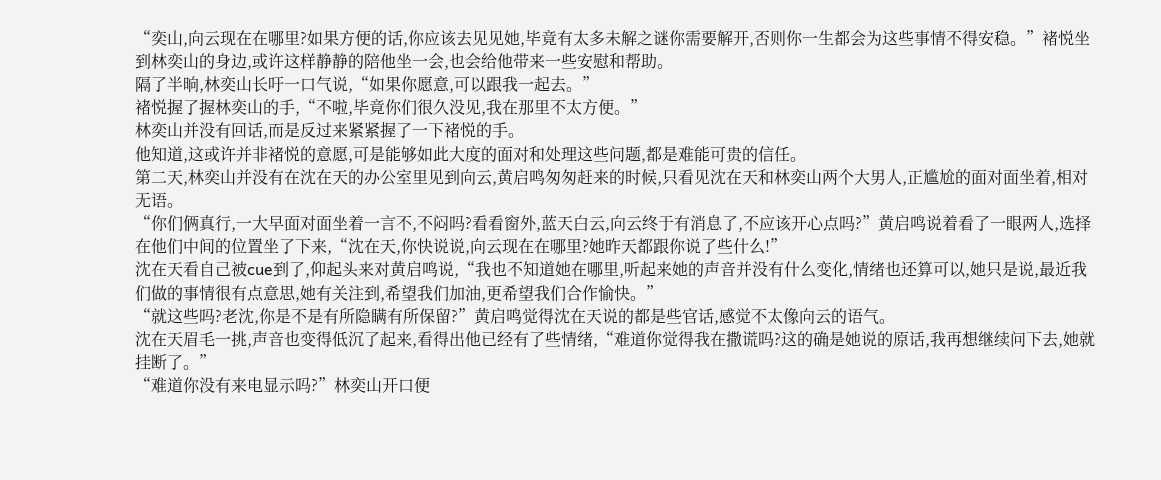“奕山,向云现在在哪里?如果方便的话,你应该去见见她,毕竟有太多未解之谜你需要解开,否则你一生都会为这些事情不得安稳。”褚悦坐到林奕山的身边,或许这样静静的陪他坐一会,也会给他带来一些安慰和帮助。
隔了半晌,林奕山长吁一口气说,“如果你愿意,可以跟我一起去。”
褚悦握了握林奕山的手,“不啦,毕竟你们很久没见,我在那里不太方便。”
林奕山并没有回话,而是反过来紧紧握了一下褚悦的手。
他知道,这或许并非褚悦的意愿,可是能够如此大度的面对和处理这些问题,都是难能可贵的信任。
第二天,林奕山并没有在沈在天的办公室里见到向云,黄启鸣匆匆赶来的时候,只看见沈在天和林奕山两个大男人,正尴尬的面对面坐着,相对无语。
“你们俩真行,一大早面对面坐着一言不,不闷吗?看看窗外,蓝天白云,向云终于有消息了,不应该开心点吗?”黄启鸣说着看了一眼两人,选择在他们中间的位置坐了下来,“沈在天,你快说说,向云现在在哪里?她昨天都跟你说了些什么!”
沈在天看自己被cue到了,仰起头来对黄启鸣说,“我也不知道她在哪里,听起来她的声音并没有什么变化,情绪也还算可以,她只是说,最近我们做的事情很有点意思,她有关注到,希望我们加油,更希望我们合作愉快。”
“就这些吗?老沈,你是不是有所隐瞒有所保留?”黄启鸣觉得沈在天说的都是些官话,感觉不太像向云的语气。
沈在天眉毛一挑,声音也变得低沉了起来,看得出他已经有了些情绪,“难道你觉得我在撒谎吗?这的确是她说的原话,我再想继续问下去,她就挂断了。”
“难道你没有来电显示吗?”林奕山开口便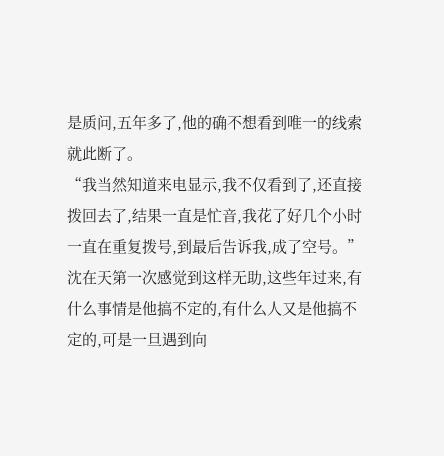是质问,五年多了,他的确不想看到唯一的线索就此断了。
“我当然知道来电显示,我不仅看到了,还直接拨回去了,结果一直是忙音,我花了好几个小时一直在重复拨号,到最后告诉我,成了空号。”沈在天第一次感觉到这样无助,这些年过来,有什么事情是他搞不定的,有什么人又是他搞不定的,可是一旦遇到向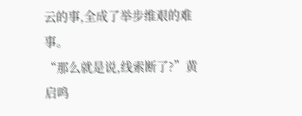云的事,全成了举步维艰的难事。
“那么就是说,线索断了?”黄启鸣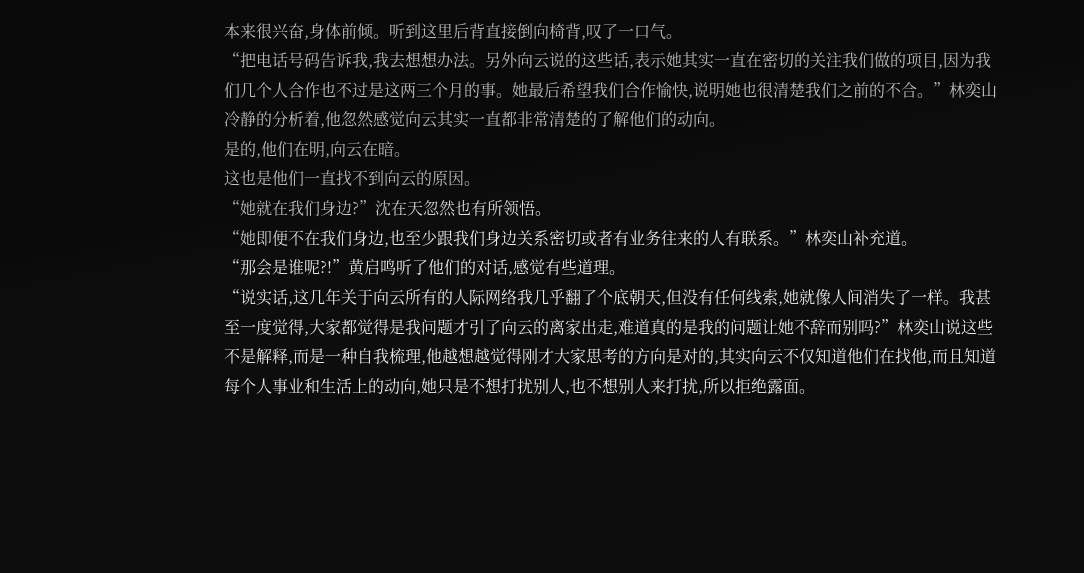本来很兴奋,身体前倾。听到这里后背直接倒向椅背,叹了一口气。
“把电话号码告诉我,我去想想办法。另外向云说的这些话,表示她其实一直在密切的关注我们做的项目,因为我们几个人合作也不过是这两三个月的事。她最后希望我们合作愉快,说明她也很清楚我们之前的不合。”林奕山冷静的分析着,他忽然感觉向云其实一直都非常清楚的了解他们的动向。
是的,他们在明,向云在暗。
这也是他们一直找不到向云的原因。
“她就在我们身边?”沈在天忽然也有所领悟。
“她即便不在我们身边,也至少跟我们身边关系密切或者有业务往来的人有联系。”林奕山补充道。
“那会是谁呢?!”黄启鸣听了他们的对话,感觉有些道理。
“说实话,这几年关于向云所有的人际网络我几乎翻了个底朝天,但没有任何线索,她就像人间消失了一样。我甚至一度觉得,大家都觉得是我问题才引了向云的离家出走,难道真的是我的问题让她不辞而别吗?”林奕山说这些不是解释,而是一种自我梳理,他越想越觉得刚才大家思考的方向是对的,其实向云不仅知道他们在找他,而且知道每个人事业和生活上的动向,她只是不想打扰别人,也不想别人来打扰,所以拒绝露面。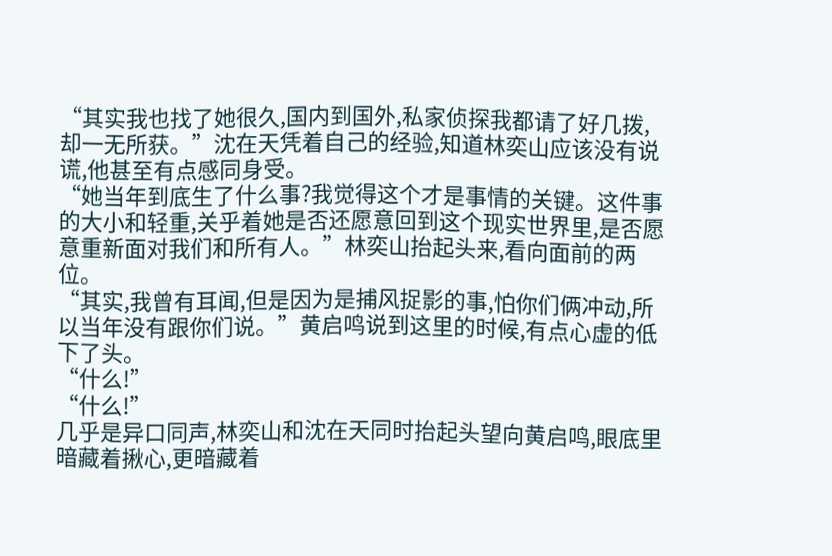“其实我也找了她很久,国内到国外,私家侦探我都请了好几拨,却一无所获。”沈在天凭着自己的经验,知道林奕山应该没有说谎,他甚至有点感同身受。
“她当年到底生了什么事?我觉得这个才是事情的关键。这件事的大小和轻重,关乎着她是否还愿意回到这个现实世界里,是否愿意重新面对我们和所有人。”林奕山抬起头来,看向面前的两位。
“其实,我曾有耳闻,但是因为是捕风捉影的事,怕你们俩冲动,所以当年没有跟你们说。”黄启鸣说到这里的时候,有点心虚的低下了头。
“什么!”
“什么!”
几乎是异口同声,林奕山和沈在天同时抬起头望向黄启鸣,眼底里暗藏着揪心,更暗藏着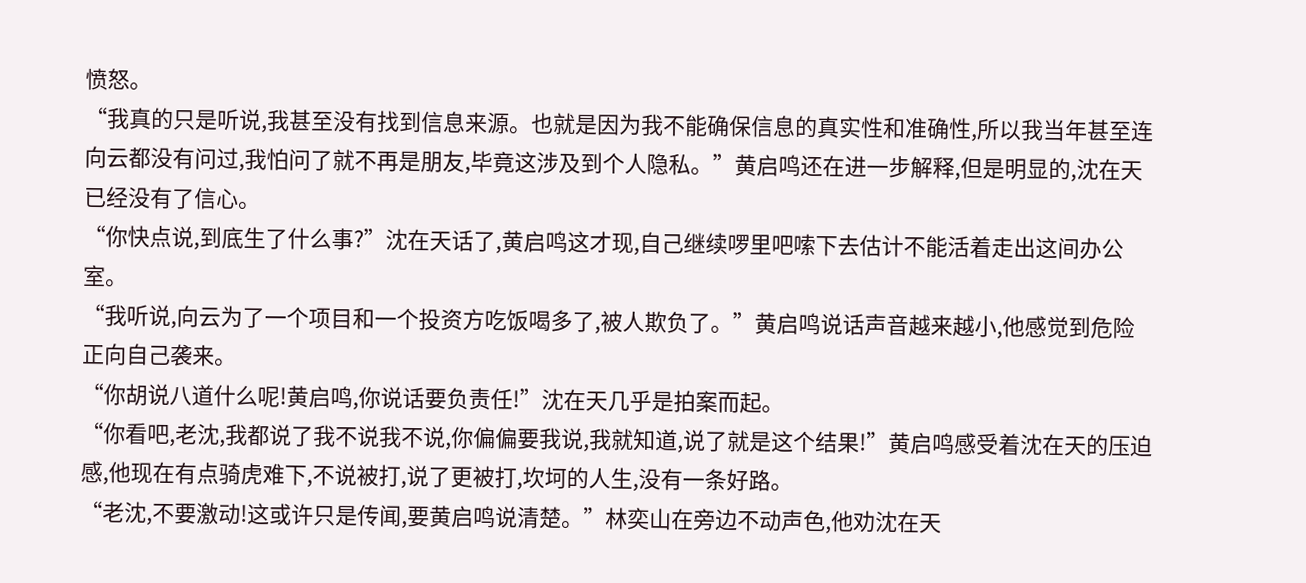愤怒。
“我真的只是听说,我甚至没有找到信息来源。也就是因为我不能确保信息的真实性和准确性,所以我当年甚至连向云都没有问过,我怕问了就不再是朋友,毕竟这涉及到个人隐私。”黄启鸣还在进一步解释,但是明显的,沈在天已经没有了信心。
“你快点说,到底生了什么事?”沈在天话了,黄启鸣这才现,自己继续啰里吧嗦下去估计不能活着走出这间办公室。
“我听说,向云为了一个项目和一个投资方吃饭喝多了,被人欺负了。”黄启鸣说话声音越来越小,他感觉到危险正向自己袭来。
“你胡说八道什么呢!黄启鸣,你说话要负责任!”沈在天几乎是拍案而起。
“你看吧,老沈,我都说了我不说我不说,你偏偏要我说,我就知道,说了就是这个结果!”黄启鸣感受着沈在天的压迫感,他现在有点骑虎难下,不说被打,说了更被打,坎坷的人生,没有一条好路。
“老沈,不要激动!这或许只是传闻,要黄启鸣说清楚。”林奕山在旁边不动声色,他劝沈在天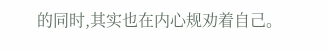的同时,其实也在内心规劝着自己。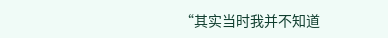“其实当时我并不知道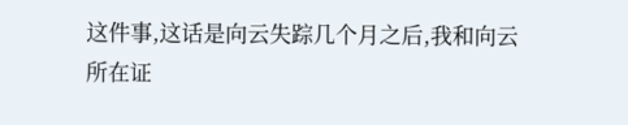这件事,这话是向云失踪几个月之后,我和向云所在证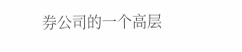券公司的一个高层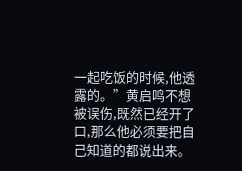一起吃饭的时候,他透露的。”黄启鸣不想被误伤,既然已经开了口,那么他必须要把自己知道的都说出来。